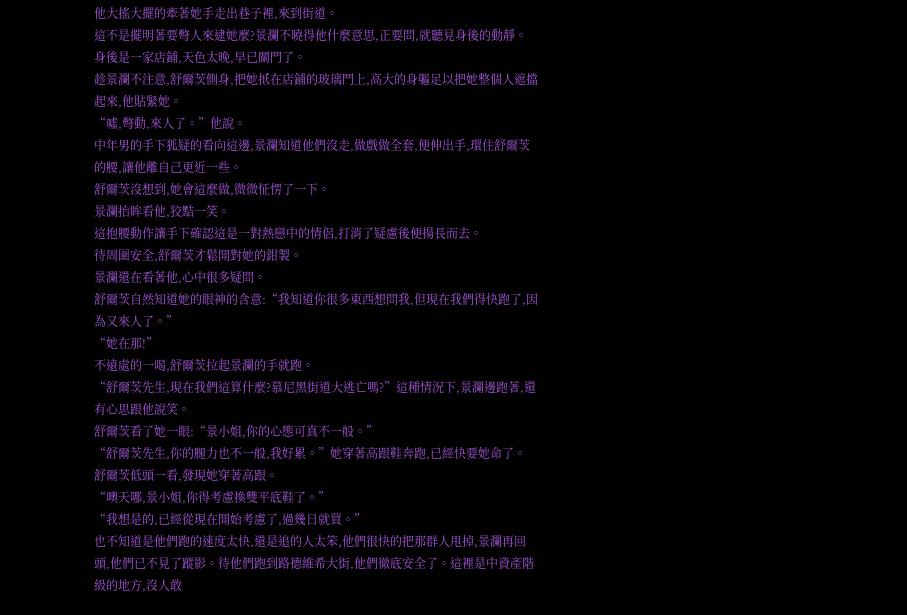他大搖大擺的牽著她手走出巷子裡,來到街道。
這不是擺明著要彆人來逮她麼?景瀾不曉得他什麼意思,正要問,就聽見身後的動靜。
身後是一家店鋪,天色太晚,早已關門了。
趁景瀾不注意,舒爾茨側身,把她抵在店鋪的玻璃門上,高大的身軀足以把她整個人遮擋起來,他貼緊她。
“噓,彆動,來人了。”他說。
中年男的手下狐疑的看向這邊,景瀾知道他們沒走,做戲做全套,便伸出手,環住舒爾茨的腰,讓他離自己更近一些。
舒爾茨沒想到,她會這麼做,微微怔愣了一下。
景瀾抬眸看他,狡黠一笑。
這抱腰動作讓手下確認這是一對熱戀中的情侶,打消了疑慮後便揚長而去。
待周圍安全,舒爾茨才鬆開對她的鉗製。
景瀾還在看著他,心中很多疑問。
舒爾茨自然知道她的眼神的含意:“我知道你很多東西想問我,但現在我們得快跑了,因為又來人了。”
“她在那!”
不遠處的一喝,舒爾茨拉起景瀾的手就跑。
“舒爾茨先生,現在我們這算什麼?慕尼黑街道大逃亡嗎?”這種情況下,景瀾邊跑著,還有心思跟他說笑。
舒爾茨看了她一眼:“景小姐,你的心態可真不一般。”
“舒爾茨先生,你的腿力也不一般,我好累。”她穿著高跟鞋奔跑,已經快要她命了。
舒爾茨低頭一看,發現她穿著高跟。
“噢天哪,景小姐,你得考慮換雙平底鞋了。”
“我想是的,已經從現在開始考慮了,過幾日就買。”
也不知道是他們跑的速度太快,還是追的人太笨,他們很快的把那群人甩掉,景瀾再回頭,他們已不見了蹤影。待他們跑到路德維希大街,他們徹底安全了。這裡是中資產階級的地方,沒人敢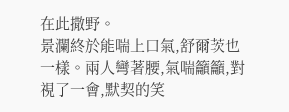在此撒野。
景瀾終於能喘上口氣,舒爾茨也一樣。兩人彎著腰,氣喘籲籲,對視了一會,默契的笑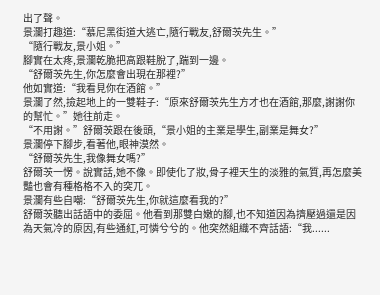出了聲。
景瀾打趣道:“慕尼黑街道大逃亡,隨行戰友,舒爾茨先生。”
“隨行戰友,景小姐。”
腳實在太疼,景瀾乾脆把高跟鞋脫了,踹到一邊。
“舒爾茨先生,你怎麼會出現在那裡?”
他如實道:“我看見你在酒館。”
景瀾了然,撿起地上的一雙鞋子:“原來舒爾茨先生方才也在酒館,那麼,謝謝你的幫忙。”她往前走。
“不用謝。”舒爾茨跟在後頭,“景小姐的主業是學生,副業是舞女?”
景瀾停下腳步,看著他,眼神漠然。
“舒爾茨先生,我像舞女嗎?”
舒爾茨一愣。說實話,她不像。即使化了妝,骨子裡天生的淡雅的氣質,再怎麼美豔也會有種格格不入的突兀。
景瀾有些自嘲:“舒爾茨先生,你就這麼看我的?”
舒爾茨聽出話語中的委屈。他看到那雙白嫩的腳,也不知道因為擠壓過還是因為天氣冷的原因,有些通紅,可憐兮兮的。他突然組織不齊話語:“我......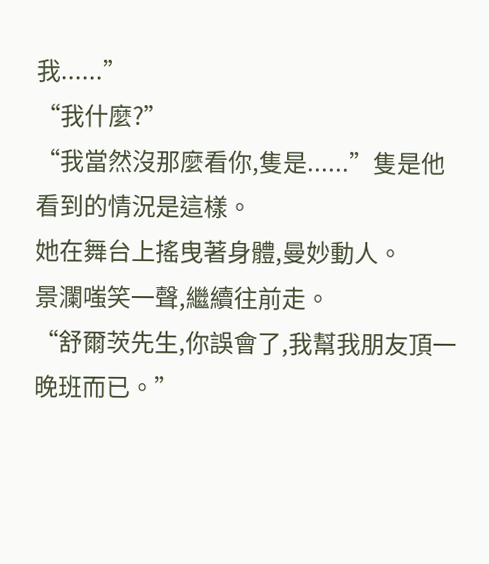我......”
“我什麼?”
“我當然沒那麼看你,隻是......”隻是他看到的情況是這樣。
她在舞台上搖曳著身體,曼妙動人。
景瀾嗤笑一聲,繼續往前走。
“舒爾茨先生,你誤會了,我幫我朋友頂一晚班而已。”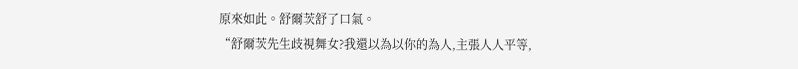原來如此。舒爾茨舒了口氣。
“舒爾茨先生歧視舞女?我還以為以你的為人,主張人人平等,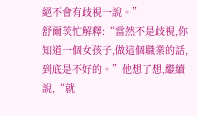絕不會有歧視一說。”
舒爾茨忙解釋:“當然不是歧視,你知道一個女孩子,做這個職業的話,到底是不好的。”他想了想,繼續說,“就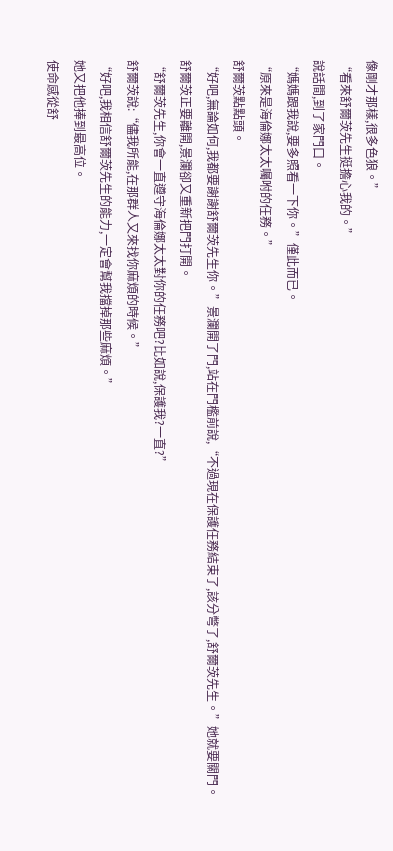像剛才那樣,很多色狼。”
“看來舒爾茨先生挺擔心我的。”
說話間,到了家門口。
“媽媽跟我說,要多照看一下你。”僅此而已。
“原來是海倫娜太太囑咐的任務。”
舒爾茨點點頭。
“好吧,無論如何,我都要謝謝舒爾茨先生你。”景瀾開了門,站在門檻前說,“不過現在保護任務結束了,該分彆了,舒爾茨先生。”她就要關門。
舒爾茨正要離開,景瀾卻又重新把門打開。
“舒爾茨先生,你會一直遵守海倫娜太太對你的任務吧?比如說,保護我?一直?”
舒爾茨說:“儘我所能,在那群人又來找你麻煩的時候。”
“好吧,我相信舒爾茨先生的能力,一定會幫我擋掉那些麻煩。”
她又把他捧到最高位。
使命感從舒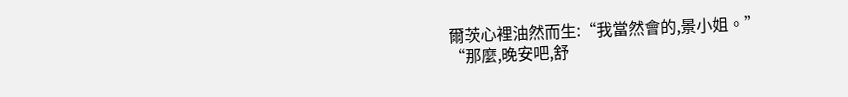爾茨心裡油然而生:“我當然會的,景小姐。”
“那麼,晚安吧,舒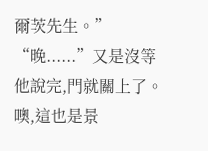爾茨先生。”
“晚......”又是沒等他說完,門就關上了。
噢,這也是景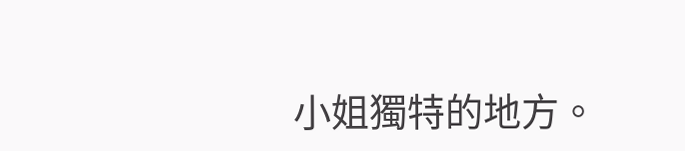小姐獨特的地方。